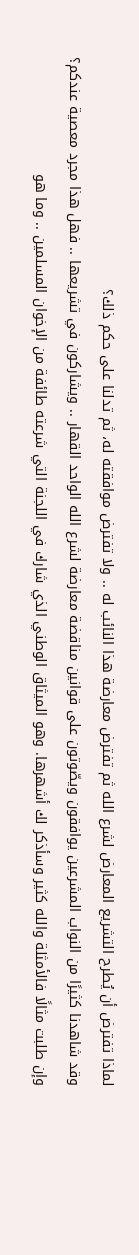لماذا تفترض أن يُطرح التشريع المعارض لشرع الله ثم تفترض معارضة هذا النائب له .. ولا تفترض موافقته له، ثم تدلنا على حكم ذلك؟
وقد شاهدنا كثيرًا من النواب المشرعين يوافقون ويصّوتون على قوانين مناقضة معارضة لشرع الله الواحد القهار .. ويشاركون في تشريعها .. فهل هذا مجرد معصية عندكم؟
وإن طلبت مثالًا فالأمثلة والله كثير وسأذكر لك أشهرها. وهو الميثاق الوطني الذي شارك في اللجنة التي شرعته طائفة من الإخوان المسلمين .. وما هو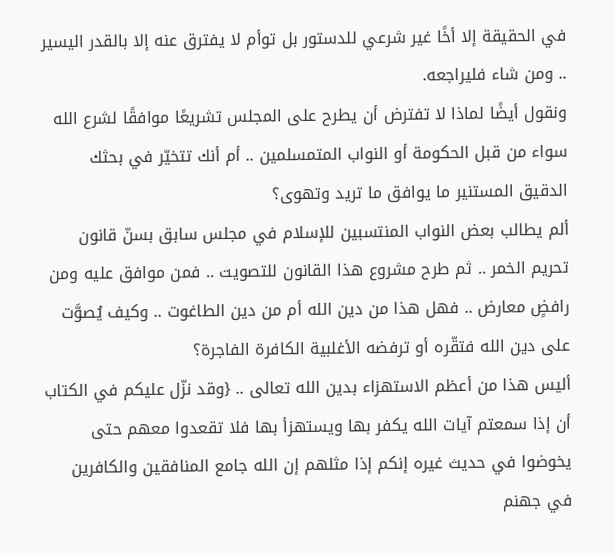في الحقيقة إلا أخًا غير شرعي للدستور بل توأم لا يفترق عنه إلا بالقدر اليسير .. ومن شاء فليراجعه.
ونقول أيضًا لماذا لا تفترض أن يطرح على المجلس تشريعًا موافقًا لشرع الله سواء من قبل الحكومة أو النواب المتمسلمين .. أم أنك تتخيّر في بحثك الدقيق المستنير ما يوافق ما تريد وتهوى؟
ألم يطالب بعض النواب المنتسبين للإسلام في مجلس سابق بسنّ قانون تحريم الخمر .. ثم طرح مشروع هذا القانون للتصويت .. فمن موافق عليه ومن رافضٍ معارض .. فهل هذا من دين الله أم من دين الطاغوت .. وكيف يُصوَّت على دين الله فتقّره أو ترفضه الأغلبية الكافرة الفاجرة؟
أليس هذا من أعظم الاستهزاء بدين الله تعالى .. {وقد نزّل عليكم في الكتاب أن إذا سمعتم آيات الله يكفر بها ويستهزأ بها فلا تقعدوا معهم حتى يخوضوا في حديث غيره إنكم إذا مثلهم إن الله جامع المنافقين والكافرين في جهنم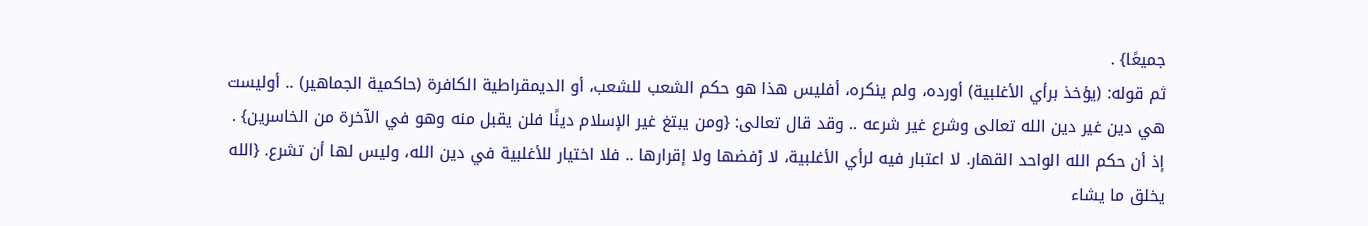جميعًا} .
ثم قوله: (يؤخذ برأي الأغلبية) أورده، ولم ينكره، أفليس هذا هو حكم الشعب للشعب، أو الديمقراطية الكافرة (حاكمية الجماهير) .. أوليست هي دين غير دين الله تعالى وشرع غير شرعه .. وقد قال تعالى: {ومن يبتغ غير الإسلام دينًا فلن يقبل منه وهو في الآخرة من الخاسرين} .
إذ أن حكم الله الواحد القهار. لا اعتبار فيه لرأي الأغلبية، لا رْفضها ولا إقرارها .. فلا اختيار للأغلبية في دين الله، وليس لها أن تشرع. {الله يخلق ما يشاء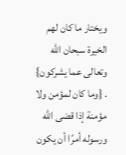ويختار ما كان لهم الخيرة سبحان الله وتعالى عما يشركون} . {وما كان لمؤمن ولا مؤمنة إذا قضى الله ورسوله أمرًا أن يكون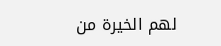لهم الخيرة من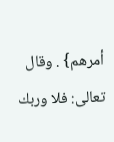أمرهم} . وقال تعالى: فلا وربك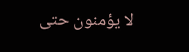لا يؤمنون حتى